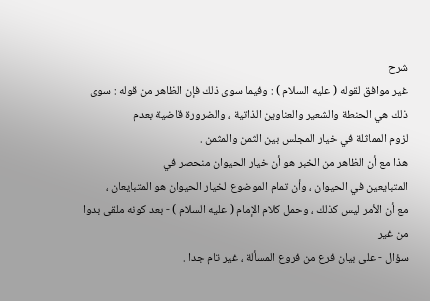شرح
غير موافق لقوله ( عليه السلام ) : وفيما سوى ذلك فإن الظاهر من قوله : سوى
ذلك هي الحنطة والشعير والعناوين الذاتية ، والضرورة قاضية بعدم
لزوم المماثلة في خيار المجلس بين الثمن والمثمن .
هذا مع أن الظاهر من الخبر هو أن خيار الحيوان منحصر في
المتبايعين في الحيوان ، وأن تمام الموضوع لخيار الحيوان هو المتبايعان ،
مع أن الأمر ليس كذلك ، وحمل كلام الإمام ( عليه السلام ) - بعد كونه ملقى بدوا من غير
سؤال - على بيان فرع من فروع المسألة ، غير تام جدا .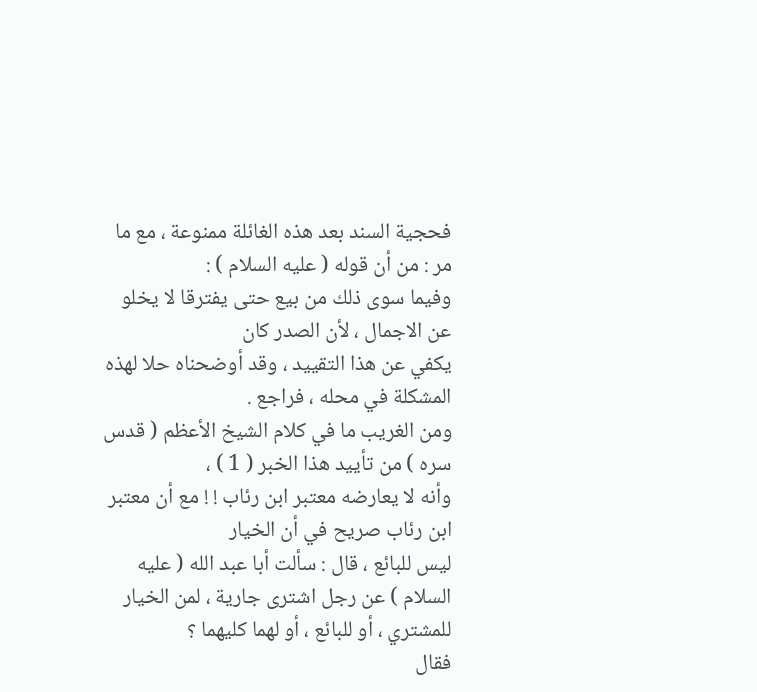فحجية السند بعد هذه الغائلة ممنوعة ، مع ما مر : من أن قوله ( عليه السلام ) :
وفيما سوى ذلك من بيع حتى يفترقا لا يخلو عن الاجمال ، لأن الصدر كان
يكفي عن هذا التقييد ، وقد أوضحناه حلا لهذه المشكلة في محله ، فراجع .
ومن الغريب ما في كلام الشيخ الأعظم ( قدس سره ) من تأييد هذا الخبر ( 1 ) ،
وأنه لا يعارضه معتبر ابن رئاب ! ! مع أن معتبر ابن رئاب صريح في أن الخيار
ليس للبائع ، قال : سألت أبا عبد الله ( عليه السلام ) عن رجل اشترى جارية ، لمن الخيار
للمشتري ، أو للبائع ، أو لهما كليهما ؟
فقال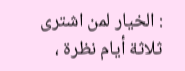: الخيار لمن اشترى ثلاثة أيام نظرة ،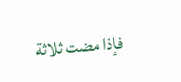فإذا مضت ثلاثة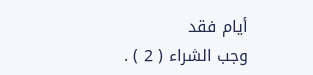أيام فقد
وجب الشراء ( 2 ) .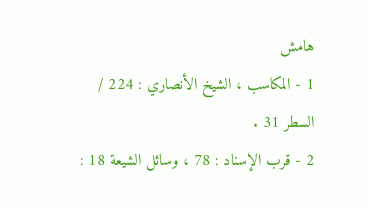هامش
1 - المكاسب ، الشيخ الأنصاري : 224 / السطر 31 .
2 - قرب الإسناد : 78 ، وسائل الشيعة 18 :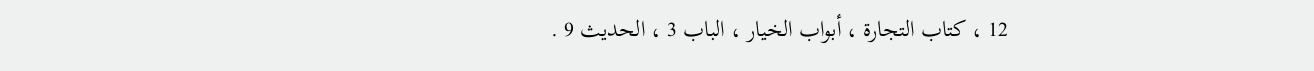12 ، كتاب التجارة ، أبواب الخيار ، الباب 3 ، الحديث 9 .